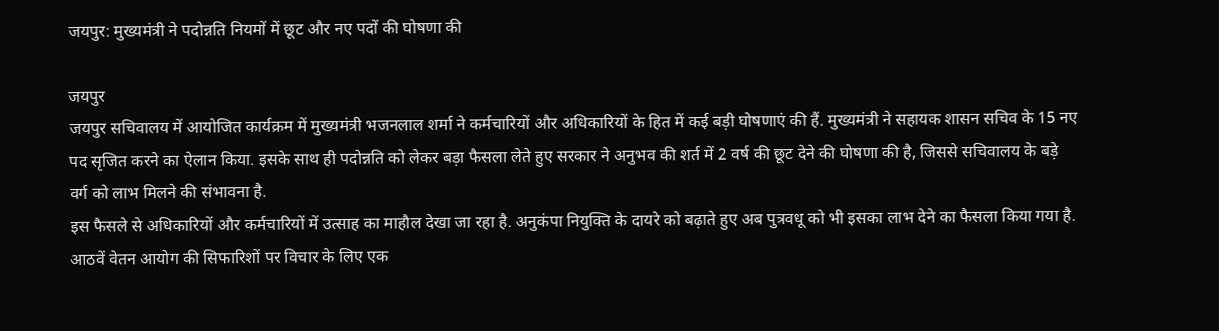जयपुर: मुख्यमंत्री ने पदोन्नति नियमों में छूट और नए पदों की घोषणा की

जयपुर
जयपुर सचिवालय में आयोजित कार्यक्रम में मुख्यमंत्री भजनलाल शर्मा ने कर्मचारियों और अधिकारियों के हित में कई बड़ी घोषणाएं की हैं. मुख्यमंत्री ने सहायक शासन सचिव के 15 नए पद सृजित करने का ऐलान किया. इसके साथ ही पदोन्नति को लेकर बड़ा फैसला लेते हुए सरकार ने अनुभव की शर्त में 2 वर्ष की छूट देने की घोषणा की है, जिससे सचिवालय के बड़े वर्ग को लाभ मिलने की संभावना है.
इस फैसले से अधिकारियों और कर्मचारियों में उत्साह का माहौल देखा जा रहा है. अनुकंपा नियुक्ति के दायरे को बढ़ाते हुए अब पुत्रवधू को भी इसका लाभ देने का फैसला किया गया है. आठवें वेतन आयोग की सिफारिशों पर विचार के लिए एक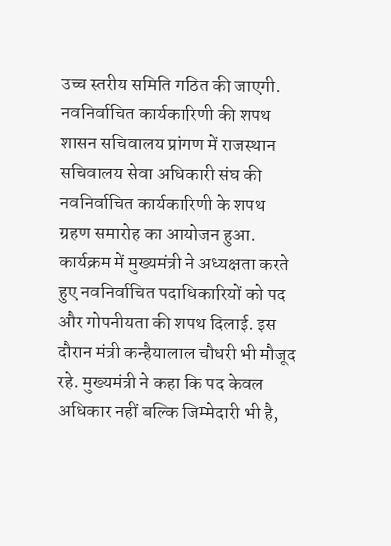उच्च स्तरीय समिति गठित की जाएगी.
नवनिर्वाचित कार्यकारिणी की शपथ
शासन सचिवालय प्रांगण में राजस्थान सचिवालय सेवा अधिकारी संघ की नवनिर्वाचित कार्यकारिणी के शपथ ग्रहण समारोह का आयोजन हुआ. कार्यक्रम में मुख्यमंत्री ने अध्यक्षता करते हुए नवनिर्वाचित पदाधिकारियों को पद और गोपनीयता की शपथ दिलाई. इस दौरान मंत्री कन्हैयालाल चौधरी भी मौजूद रहे. मुख्यमंत्री ने कहा कि पद केवल अधिकार नहीं बल्कि जिम्मेदारी भी है,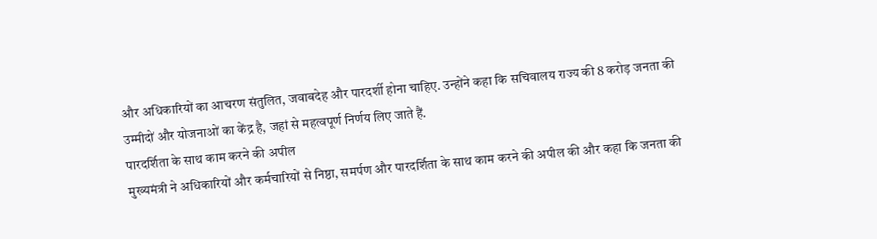और अधिकारियों का आचरण संतुलित, जवाबदेह और पारदर्शी होना चाहिए. उन्होंने कहा कि सचिवालय राज्य की 8 करोड़ जनता की उम्मीदों और योजनाओं का केंद्र है, जहां से महत्वपूर्ण निर्णय लिए जाते हैं.
पारदर्शिता के साथ काम करने की अपील
मुख्यमंत्री ने अधिकारियों और कर्मचारियों से निष्ठा, समर्पण और पारदर्शिता के साथ काम करने की अपील की और कहा कि जनता की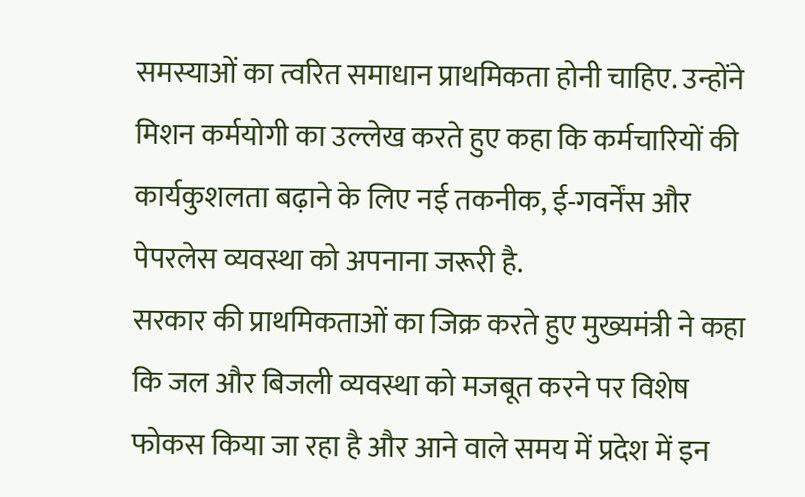समस्याओं का त्वरित समाधान प्राथमिकता होनी चाहिए. उन्होंने मिशन कर्मयोगी का उल्लेख करते हुए कहा कि कर्मचारियों की कार्यकुशलता बढ़ाने के लिए नई तकनीक, ई-गवर्नेंस और पेपरलेस व्यवस्था को अपनाना जरूरी है.
सरकार की प्राथमिकताओं का जिक्र करते हुए मुख्यमंत्री ने कहा कि जल और बिजली व्यवस्था को मजबूत करने पर विशेष फोकस किया जा रहा है और आने वाले समय में प्रदेश में इन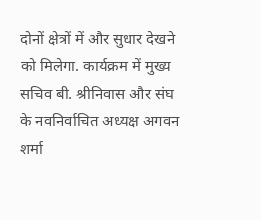दोनों क्षेत्रों में और सुधार देखने को मिलेगा. कार्यक्रम में मुख्य सचिव बी. श्रीनिवास और संघ के नवनिर्वाचित अध्यक्ष अगवन शर्मा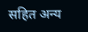सहित अन्य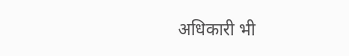अधिकारी भी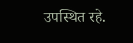उपस्थित रहे.